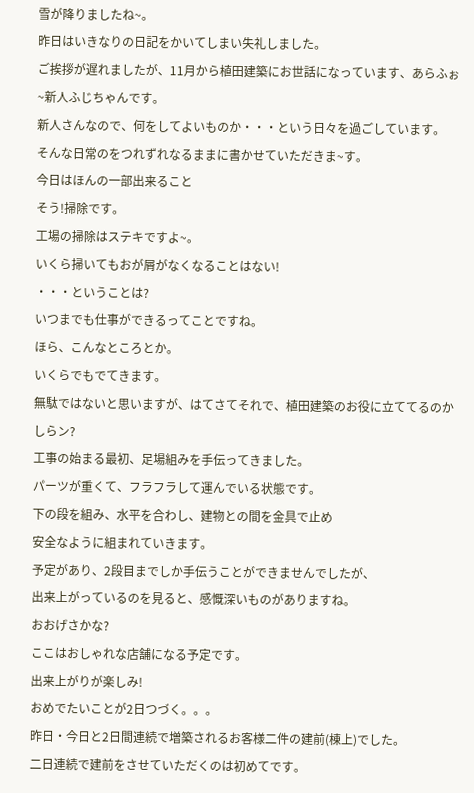雪が降りましたね~。
昨日はいきなりの日記をかいてしまい失礼しました。
ご挨拶が遅れましたが、11月から植田建築にお世話になっています、あらふぉ~新人ふじちゃんです。
新人さんなので、何をしてよいものか・・・という日々を過ごしています。
そんな日常のをつれずれなるままに書かせていただきま~す。
今日はほんの一部出来ること
そう!掃除です。
工場の掃除はステキですよ~。
いくら掃いてもおが屑がなくなることはない!
・・・ということは?
いつまでも仕事ができるってことですね。
ほら、こんなところとか。
いくらでもでてきます。
無駄ではないと思いますが、はてさてそれで、植田建築のお役に立ててるのかしらン?
工事の始まる最初、足場組みを手伝ってきました。
パーツが重くて、フラフラして運んでいる状態です。
下の段を組み、水平を合わし、建物との間を金具で止め
安全なように組まれていきます。
予定があり、2段目までしか手伝うことができませんでしたが、
出来上がっているのを見ると、感慨深いものがありますね。
おおげさかな?
ここはおしゃれな店舗になる予定です。
出来上がりが楽しみ!
おめでたいことが2日つづく。。。
昨日・今日と2日間連続で増築されるお客様二件の建前(棟上)でした。
二日連続で建前をさせていただくのは初めてです。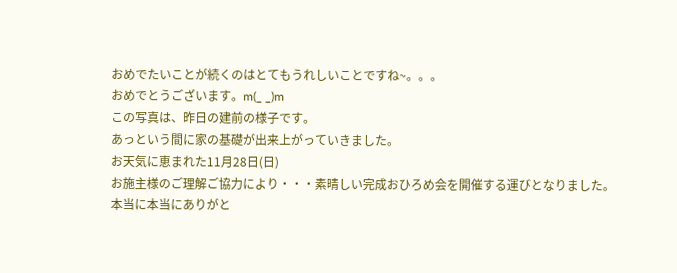おめでたいことが続くのはとてもうれしいことですね~。。。
おめでとうございます。m(_ _)m
この写真は、昨日の建前の様子です。
あっという間に家の基礎が出来上がっていきました。
お天気に恵まれた11月28日(日)
お施主様のご理解ご協力により・・・素晴しい完成おひろめ会を開催する運びとなりました。
本当に本当にありがと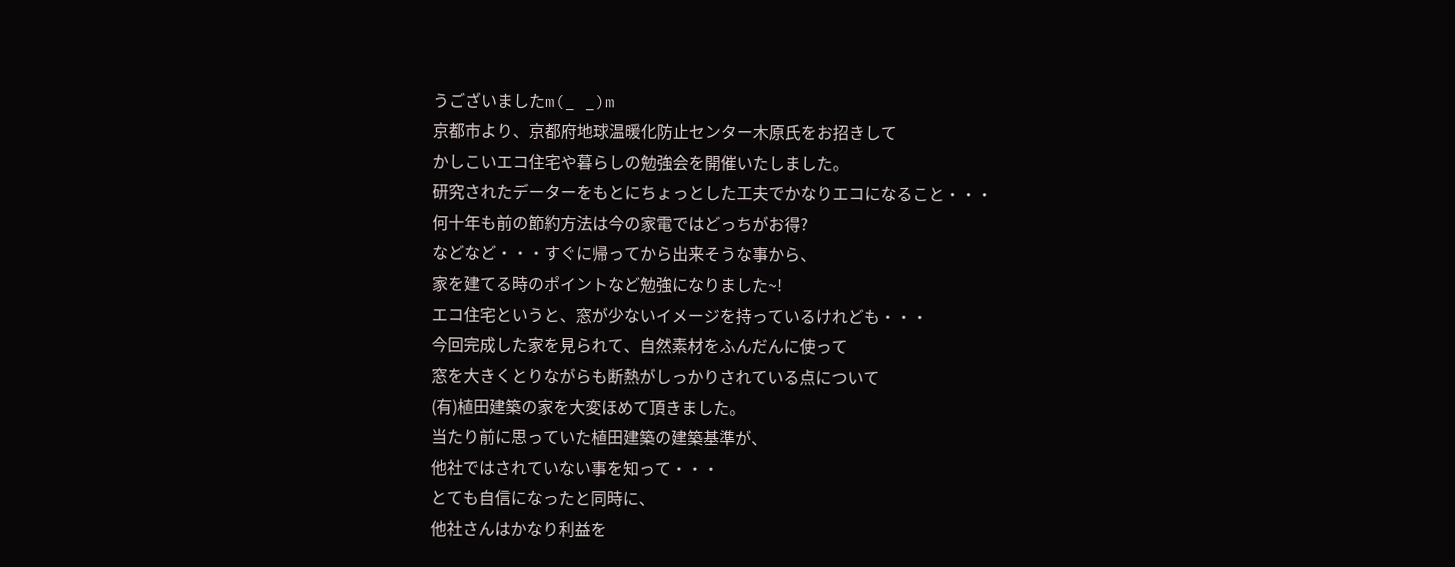うございましたm(_ _)m
京都市より、京都府地球温暖化防止センター木原氏をお招きして
かしこいエコ住宅や暮らしの勉強会を開催いたしました。
研究されたデーターをもとにちょっとした工夫でかなりエコになること・・・
何十年も前の節約方法は今の家電ではどっちがお得?
などなど・・・すぐに帰ってから出来そうな事から、
家を建てる時のポイントなど勉強になりました~!
エコ住宅というと、窓が少ないイメージを持っているけれども・・・
今回完成した家を見られて、自然素材をふんだんに使って
窓を大きくとりながらも断熱がしっかりされている点について
(有)植田建築の家を大変ほめて頂きました。
当たり前に思っていた植田建築の建築基準が、
他社ではされていない事を知って・・・
とても自信になったと同時に、
他社さんはかなり利益を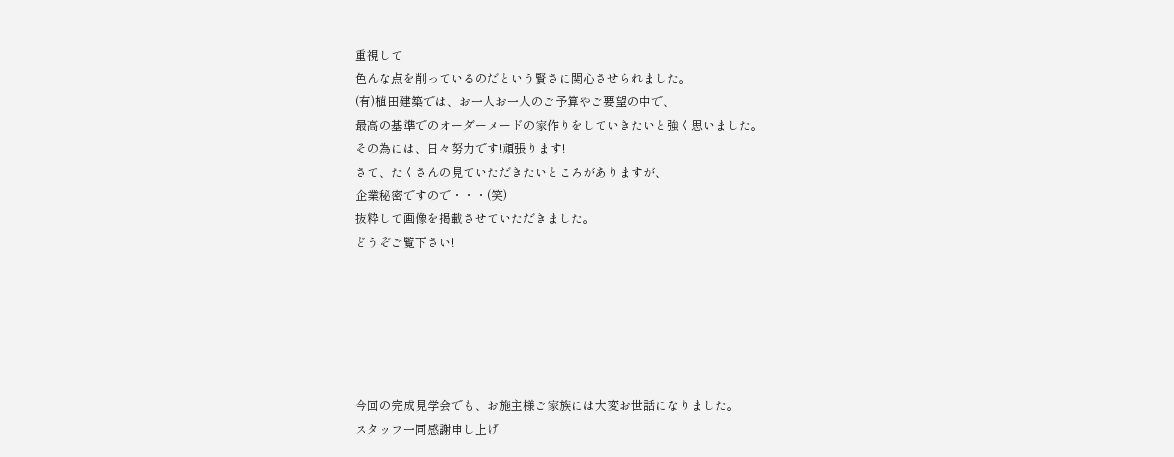重視して
色んな点を削っているのだという賢さに関心させられました。
(有)植田建築では、お一人お一人のご予算やご要望の中で、
最高の基準でのオーダーメードの家作りをしていきたいと強く思いました。
その為には、日々努力です!頑張ります!
さて、たくさんの見ていただきたいところがありますが、
企業秘密ですので・・・(笑)
抜粋して画像を掲載させていただきました。
どうぞご覧下さい!






今回の完成見学会でも、お施主様ご家族には大変お世話になりました。
スタッフ一同感謝申し上げ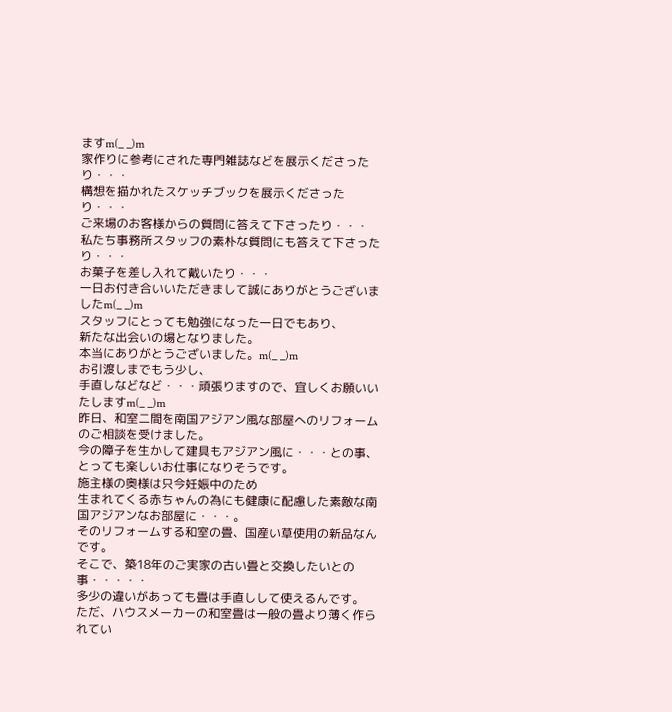ますm(_ _)m
家作りに参考にされた専門雑誌などを展示くださったり・・・
構想を描かれたスケッチブックを展示くださったり・・・
ご来場のお客様からの質問に答えて下さったり・・・
私たち事務所スタッフの素朴な質問にも答えて下さったり・・・
お菓子を差し入れて戴いたり・・・
一日お付き合いいただきまして誠にありがとうございましたm(_ _)m
スタッフにとっても勉強になった一日でもあり、
新たな出会いの場となりました。
本当にありがとうございました。m(_ _)m
お引渡しまでもう少し、
手直しなどなど・・・頑張りますので、宜しくお願いいたしますm(_ _)m
昨日、和室二間を南国アジアン風な部屋へのリフォームのご相談を受けました。
今の障子を生かして建具もアジアン風に・・・との事、
とっても楽しいお仕事になりそうです。
施主様の奥様は只今妊娠中のため
生まれてくる赤ちゃんの為にも健康に配慮した素敵な南国アジアンなお部屋に・・・。
そのリフォームする和室の畳、国産い草使用の新品なんです。
そこで、築18年のご実家の古い畳と交換したいとの事・・・・・
多少の違いがあっても畳は手直しして使えるんです。
ただ、ハウスメーカーの和室畳は一般の畳より薄く作られてい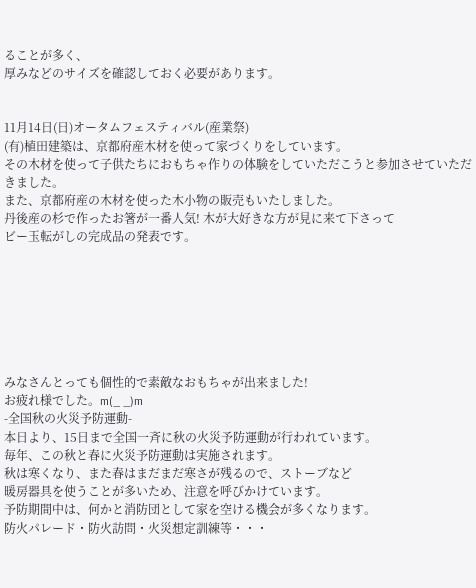ることが多く、
厚みなどのサイズを確認しておく必要があります。


11月14日(日)オータムフェスティバル(産業祭)
(有)植田建築は、京都府産木材を使って家づくりをしています。
その木材を使って子供たちにおもちゃ作りの体験をしていただこうと参加させていただきました。
また、京都府産の木材を使った木小物の販売もいたしました。
丹後産の杉で作ったお箸が一番人気! 木が大好きな方が見に来て下さって
ビー玉転がしの完成品の発表です。







みなさんとっても個性的で素敵なおもちゃが出来ました!
お疲れ様でした。m(_ _)m
-全国秋の火災予防運動-
本日より、15日まで全国一斉に秋の火災予防運動が行われています。
毎年、この秋と春に火災予防運動は実施されます。
秋は寒くなり、また春はまだまだ寒さが残るので、ストーブなど
暖房器具を使うことが多いため、注意を呼びかけています。
予防期間中は、何かと消防団として家を空ける機会が多くなります。
防火パレード・防火訪問・火災想定訓練等・・・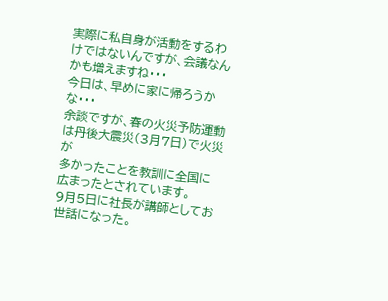実際に私自身が活動をするわけではないんですが、会議なんかも増えますね・・・
今日は、早めに家に帰ろうかな・・・
余談ですが、春の火災予防運動は丹後大震災(3月7日)で火災が
多かったことを教訓に全国に広まったとされています。
9月5日に社長が講師としてお世話になった。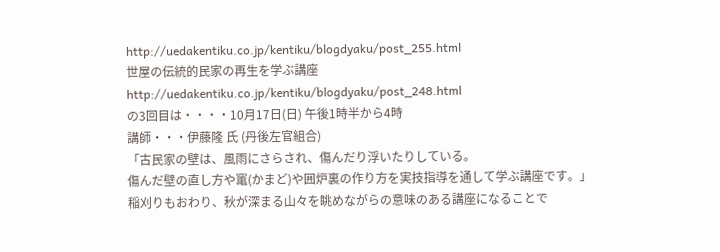http://uedakentiku.co.jp/kentiku/blogdyaku/post_255.html
世屋の伝統的民家の再生を学ぶ講座
http://uedakentiku.co.jp/kentiku/blogdyaku/post_248.html
の3回目は・・・・10月17日(日) 午後1時半から4時
講師・・・伊藤隆 氏 (丹後左官組合)
「古民家の壁は、風雨にさらされ、傷んだり浮いたりしている。
傷んだ壁の直し方や竃(かまど)や囲炉裏の作り方を実技指導を通して学ぶ講座です。」
稲刈りもおわり、秋が深まる山々を眺めながらの意味のある講座になることで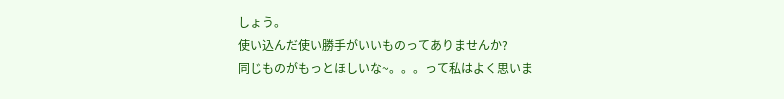しょう。
使い込んだ使い勝手がいいものってありませんか?
同じものがもっとほしいな~。。。って私はよく思いま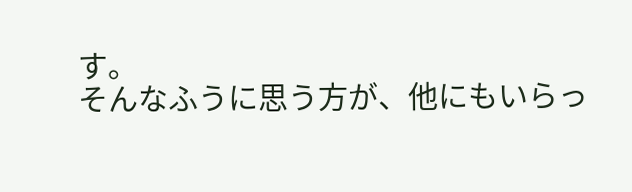す。
そんなふうに思う方が、他にもいらっ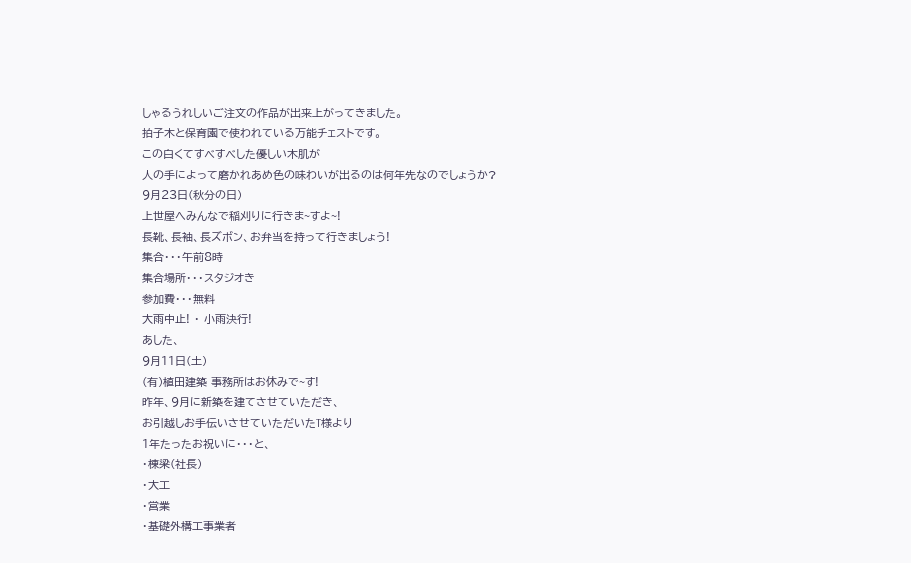しゃるうれしいご注文の作品が出来上がってきました。
拍子木と保育園で使われている万能チェストです。
この白くてすべすべした優しい木肌が
人の手によって磨かれあめ色の味わいが出るのは何年先なのでしょうか?
9月23日(秋分の日)
上世屋へみんなで稲刈りに行きま~すよ~!
長靴、長袖、長ズボン、お弁当を持って行きましょう!
集合・・・午前8時
集合場所・・・スタジオき
参加費・・・無料
大雨中止! ・ 小雨決行!
あした、
9月11日(土)
(有)植田建築 事務所はお休みで~す!
昨年、9月に新築を建てさせていただき、
お引越しお手伝いさせていただいたT様より
1年たったお祝いに・・・と、
・棟梁(社長)
・大工
・営業
・基礎外構工事業者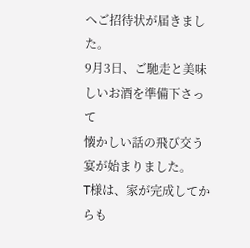へご招待状が届きました。
9月3日、ご馳走と美味しいお酒を準備下さって
懐かしい話の飛び交う宴が始まりました。
T様は、家が完成してからも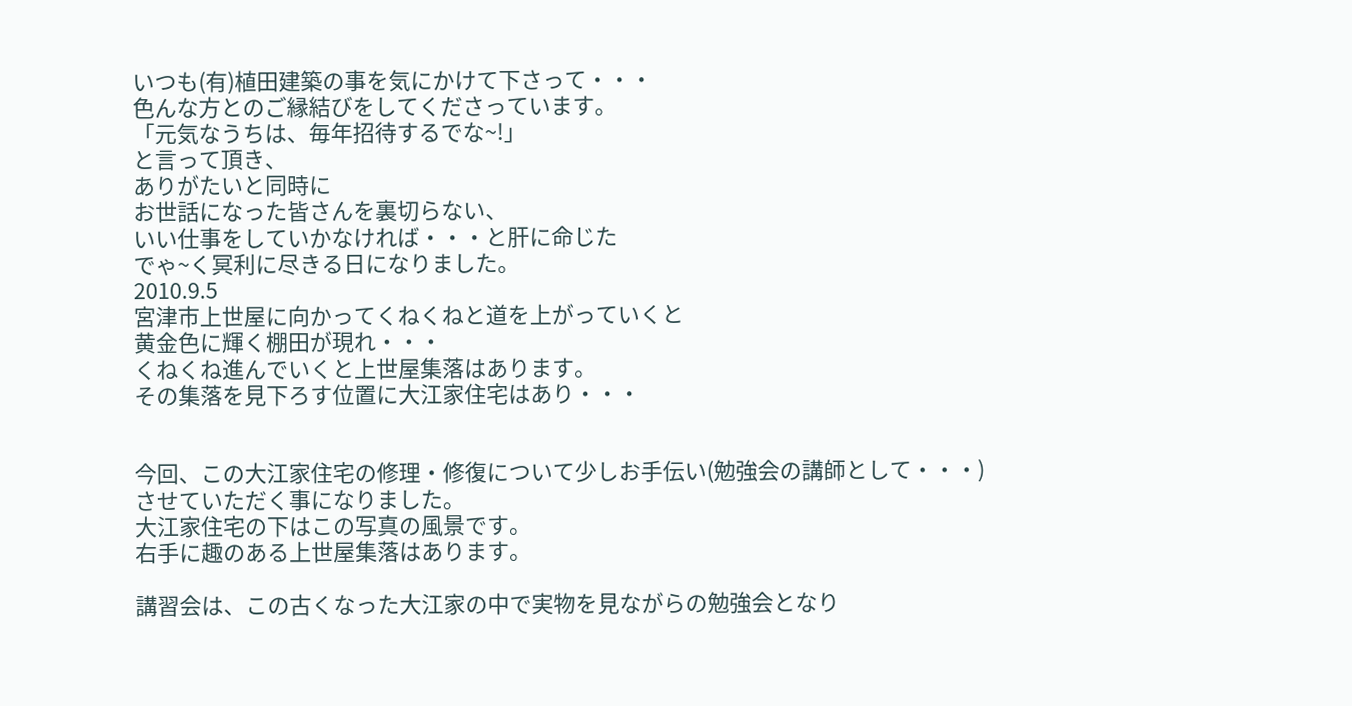いつも(有)植田建築の事を気にかけて下さって・・・
色んな方とのご縁結びをしてくださっています。
「元気なうちは、毎年招待するでな~!」
と言って頂き、
ありがたいと同時に
お世話になった皆さんを裏切らない、
いい仕事をしていかなければ・・・と肝に命じた
でゃ~く冥利に尽きる日になりました。
2010.9.5
宮津市上世屋に向かってくねくねと道を上がっていくと
黄金色に輝く棚田が現れ・・・
くねくね進んでいくと上世屋集落はあります。
その集落を見下ろす位置に大江家住宅はあり・・・


今回、この大江家住宅の修理・修復について少しお手伝い(勉強会の講師として・・・)
させていただく事になりました。
大江家住宅の下はこの写真の風景です。
右手に趣のある上世屋集落はあります。

講習会は、この古くなった大江家の中で実物を見ながらの勉強会となり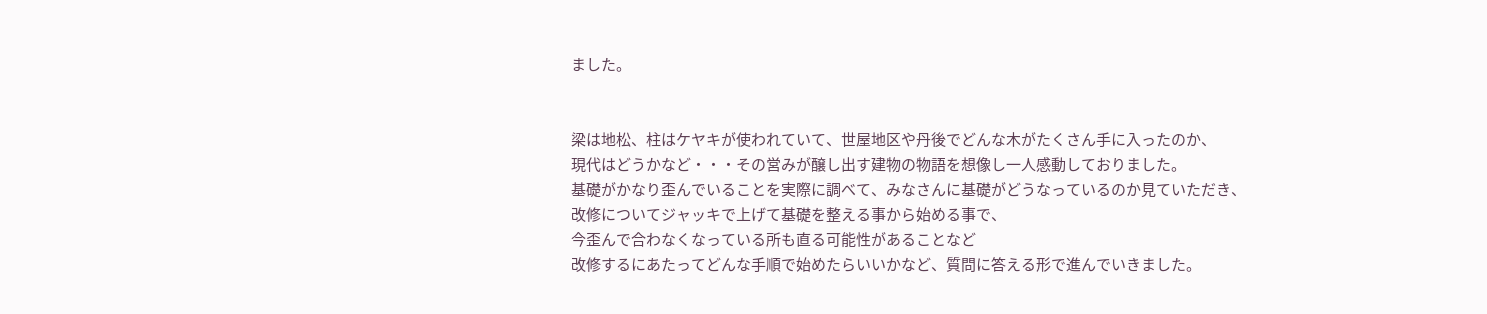ました。


梁は地松、柱はケヤキが使われていて、世屋地区や丹後でどんな木がたくさん手に入ったのか、
現代はどうかなど・・・その営みが醸し出す建物の物語を想像し一人感動しておりました。
基礎がかなり歪んでいることを実際に調べて、みなさんに基礎がどうなっているのか見ていただき、
改修についてジャッキで上げて基礎を整える事から始める事で、
今歪んで合わなくなっている所も直る可能性があることなど
改修するにあたってどんな手順で始めたらいいかなど、質問に答える形で進んでいきました。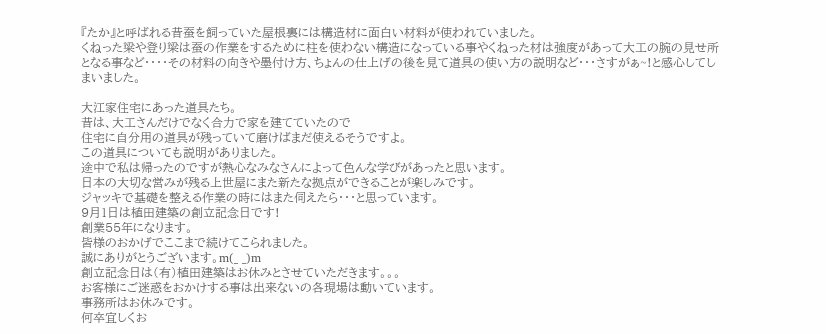『たか』と呼ばれる昔蚕を飼っていた屋根裏には構造材に面白い材料が使われていました。
くねった梁や登り梁は蚕の作業をするために柱を使わない構造になっている事やくねった材は強度があって大工の腕の見せ所となる事など・・・・その材料の向きや墨付け方、ちょんの仕上げの後を見て道具の使い方の説明など・・・さすがぁ~!と感心してしまいました。

大江家住宅にあった道具たち。
昔は、大工さんだけでなく合力で家を建てていたので
住宅に自分用の道具が残っていて磨けばまだ使えるそうですよ。
この道具についても説明がありました。
途中で私は帰ったのですが熱心なみなさんによって色んな学びがあったと思います。
日本の大切な営みが残る上世屋にまた新たな拠点ができることが楽しみです。
ジャッキで基礎を整える作業の時にはまた伺えたら・・・と思っています。
9月1日は植田建築の創立記念日です!
創業55年になります。
皆様のおかげでここまで続けてこられました。
誠にありがとうございます。m(_ _)m
創立記念日は(有)植田建築はお休みとさせていただきます。。。
お客様にご迷惑をおかけする事は出来ないの各現場は動いています。
事務所はお休みです。
何卒宜しくお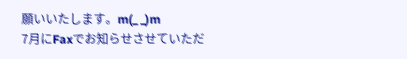願いいたします。m(_ _)m
7月にFaxでお知らせさせていただ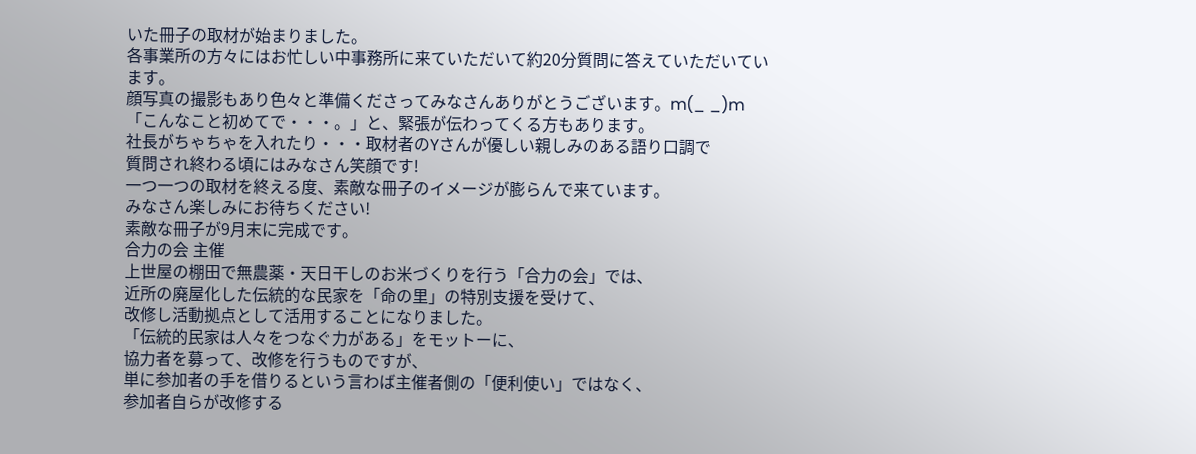いた冊子の取材が始まりました。
各事業所の方々にはお忙しい中事務所に来ていただいて約20分質問に答えていただいています。
顔写真の撮影もあり色々と準備くださってみなさんありがとうございます。m(_ _)m
「こんなこと初めてで・・・。」と、緊張が伝わってくる方もあります。
社長がちゃちゃを入れたり・・・取材者のYさんが優しい親しみのある語り口調で
質問され終わる頃にはみなさん笑顔です!
一つ一つの取材を終える度、素敵な冊子のイメージが膨らんで来ています。
みなさん楽しみにお待ちください!
素敵な冊子が9月末に完成です。
合力の会 主催
上世屋の棚田で無農薬・天日干しのお米づくりを行う「合力の会」では、
近所の廃屋化した伝統的な民家を「命の里」の特別支援を受けて、
改修し活動拠点として活用することになりました。
「伝統的民家は人々をつなぐ力がある」をモットーに、
協力者を募って、改修を行うものですが、
単に参加者の手を借りるという言わば主催者側の「便利使い」ではなく、
参加者自らが改修する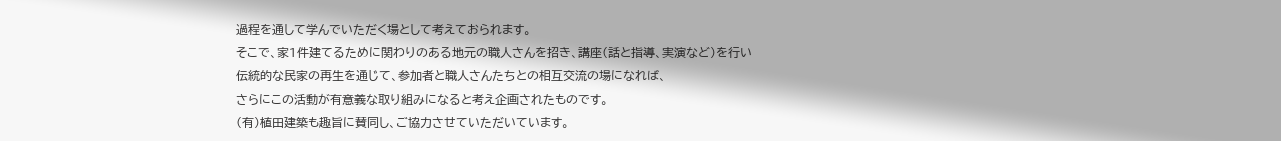過程を通して学んでいただく場として考えておられます。
そこで、家1件建てるために関わりのある地元の職人さんを招き、講座(話と指導、実演など)を行い
伝統的な民家の再生を通じて、参加者と職人さんたちとの相互交流の場になれば、
さらにこの活動が有意義な取り組みになると考え企画されたものです。
(有)植田建築も趣旨に賛同し、ご協力させていただいています。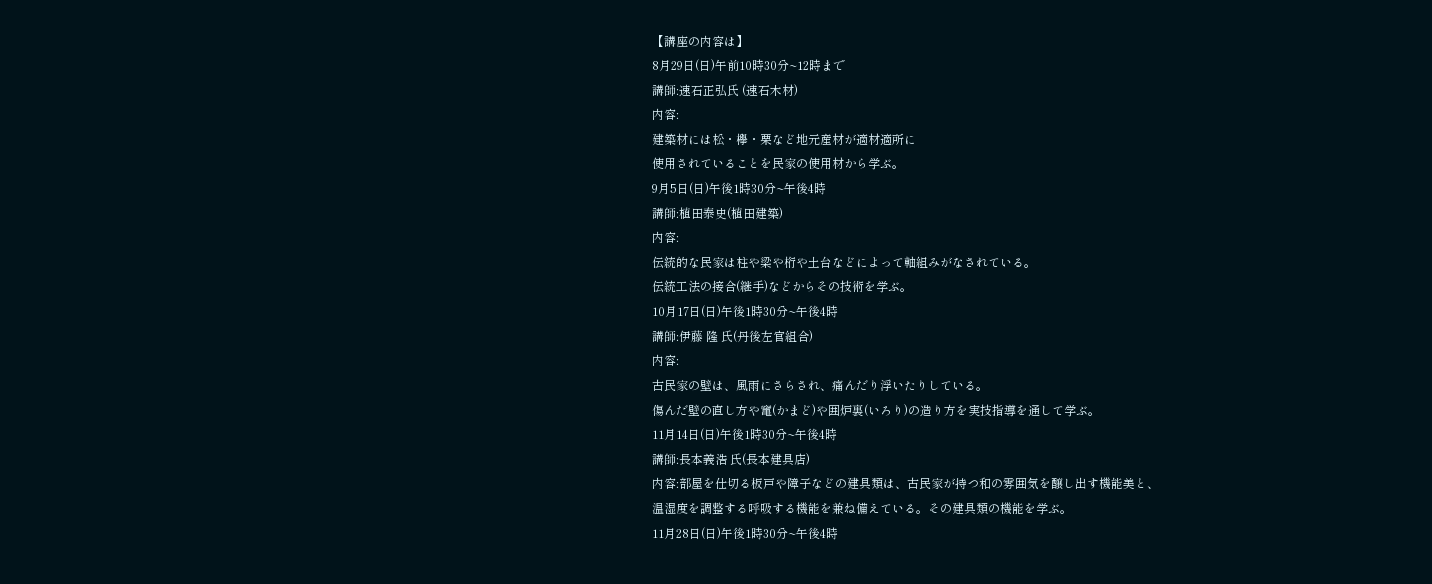【講座の内容は】
8月29日(日)午前10時30分~12時まで
講師:速石正弘氏 (速石木材)
内容:
建築材には松・欅・栗など地元産材が適材適所に
使用されていることを民家の使用材から学ぶ。
9月5日(日)午後1時30分~午後4時
講師:植田泰史(植田建築)
内容:
伝統的な民家は柱や梁や桁や土台などによって軸組みがなされている。
伝統工法の接合(継手)などからその技術を学ぶ。
10月17日(日)午後1時30分~午後4時
講師:伊藤 隆 氏(丹後左官組合)
内容:
古民家の壁は、風雨にさらされ、痛んだり浮いたりしている。
傷んだ壁の直し方や竃(かまど)や囲炉裏(いろり)の造り方を実技指導を通して学ぶ。
11月14日(日)午後1時30分~午後4時
講師:長本義浩 氏(長本建具店)
内容:部屋を仕切る板戸や障子などの建具類は、古民家が持つ和の雰囲気を醸し出す機能美と、
温湿度を調整する呼吸する機能を兼ね備えている。その建具類の機能を学ぶ。
11月28日(日)午後1時30分~午後4時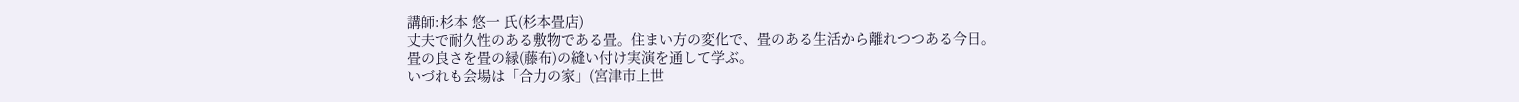講師:杉本 悠一 氏(杉本畳店)
丈夫で耐久性のある敷物である畳。住まい方の変化で、畳のある生活から離れつつある今日。
畳の良さを畳の縁(藤布)の縫い付け実演を通して学ぶ。
いづれも会場は「合力の家」(宮津市上世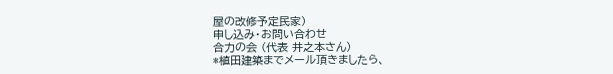屋の改修予定民家)
申し込み・お問い合わせ
合力の会 (代表 井之本さん)
*植田建築までメール頂きましたら、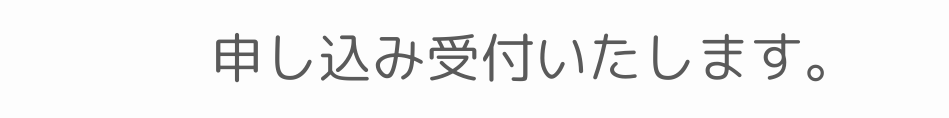申し込み受付いたします。